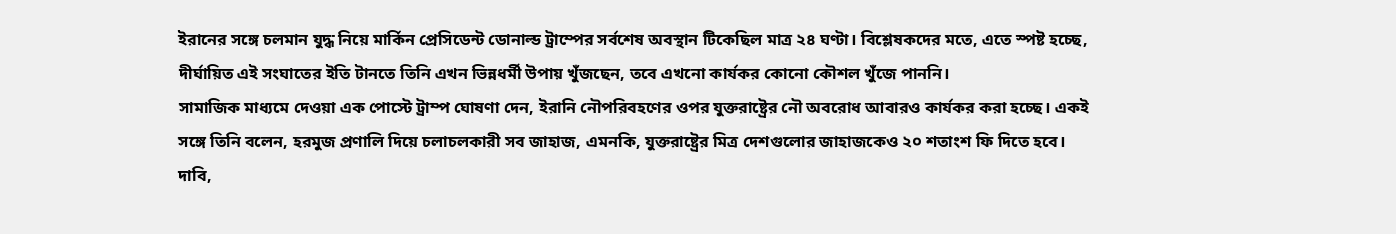ইরানের সঙ্গে চলমান যুদ্ধ নিয়ে মার্কিন প্রেসিডেন্ট ডোনাল্ড ট্রাম্পের সর্বশেষ অবস্থান টিকেছিল মাত্র ২৪ ঘণ্টা। বিশ্লেষকদের মতে, এতে স্পষ্ট হচ্ছে, দীর্ঘায়িত এই সংঘাতের ইতি টানতে তিনি এখন ভিন্নধর্মী উপায় খুঁজছেন, তবে এখনো কার্যকর কোনো কৌশল খুঁজে পাননি।
সামাজিক মাধ্যমে দেওয়া এক পোস্টে ট্রাম্প ঘোষণা দেন, ইরানি নৌপরিবহণের ওপর যুক্তরাষ্ট্রের নৌ অবরোধ আবারও কার্যকর করা হচ্ছে। একই সঙ্গে তিনি বলেন, হরমুজ প্রণালি দিয়ে চলাচলকারী সব জাহাজ, এমনকি, যুক্তরাষ্ট্রের মিত্র দেশগুলোর জাহাজকেও ২০ শতাংশ ফি দিতে হবে। দাবি,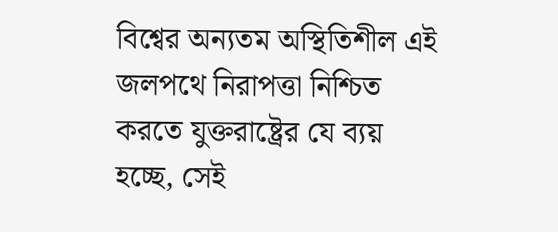বিশ্বের অন্যতম অস্থিতিশীল এই জলপথে নিরাপত্তা নিশ্চিত করতে যুক্তরাষ্ট্রের যে ব্যয় হচ্ছে, সেই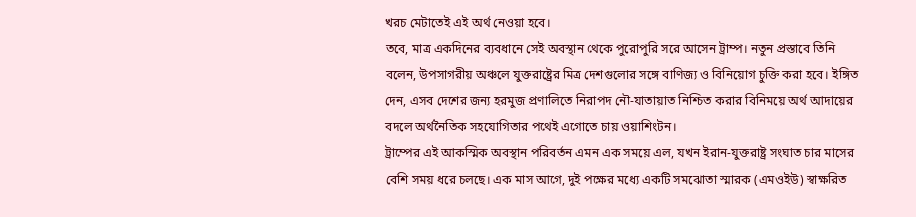খরচ মেটাতেই এই অর্থ নেওয়া হবে।
তবে, মাত্র একদিনের ব্যবধানে সেই অবস্থান থেকে পুরোপুরি সরে আসেন ট্রাম্প। নতুন প্রস্তাবে তিনি বলেন, উপসাগরীয় অঞ্চলে যুক্তরাষ্ট্রের মিত্র দেশগুলোর সঙ্গে বাণিজ্য ও বিনিয়োগ চুক্তি করা হবে। ইঙ্গিত দেন, এসব দেশের জন্য হরমুজ প্রণালিতে নিরাপদ নৌ-যাতায়াত নিশ্চিত করার বিনিময়ে অর্থ আদায়ের বদলে অর্থনৈতিক সহযোগিতার পথেই এগোতে চায় ওয়াশিংটন।
ট্রাম্পের এই আকস্মিক অবস্থান পরিবর্তন এমন এক সময়ে এল, যখন ইরান-যুক্তরাষ্ট্র সংঘাত চার মাসের বেশি সময় ধরে চলছে। এক মাস আগে, দুই পক্ষের মধ্যে একটি সমঝোতা স্মারক (এমওইউ) স্বাক্ষরিত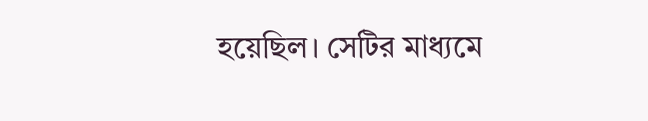হয়েছিল। সেটির মাধ্যমে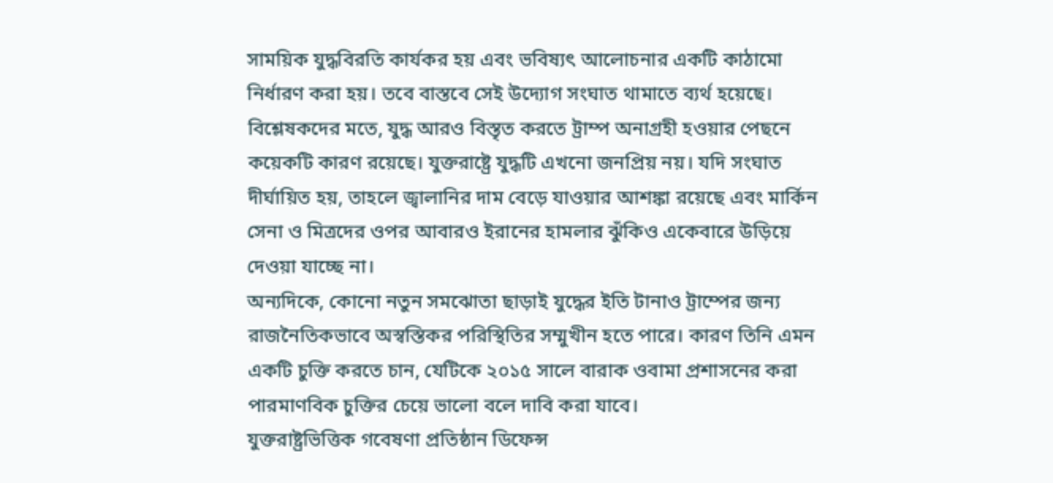সাময়িক যুদ্ধবিরতি কার্যকর হয় এবং ভবিষ্যৎ আলোচনার একটি কাঠামো নির্ধারণ করা হয়। তবে বাস্তবে সেই উদ্যোগ সংঘাত থামাতে ব্যর্থ হয়েছে।
বিশ্লেষকদের মতে, যুদ্ধ আরও বিস্তৃত করতে ট্রাম্প অনাগ্রহী হওয়ার পেছনে কয়েকটি কারণ রয়েছে। যুক্তরাষ্ট্রে যুদ্ধটি এখনো জনপ্রিয় নয়। যদি সংঘাত দীর্ঘায়িত হয়, তাহলে জ্বালানির দাম বেড়ে যাওয়ার আশঙ্কা রয়েছে এবং মার্কিন সেনা ও মিত্রদের ওপর আবারও ইরানের হামলার ঝুঁকিও একেবারে উড়িয়ে দেওয়া যাচ্ছে না।
অন্যদিকে, কোনো নতুন সমঝোতা ছাড়াই যুদ্ধের ইতি টানাও ট্রাম্পের জন্য রাজনৈতিকভাবে অস্বস্তিকর পরিস্থিতির সম্মুখীন হতে পারে। কারণ তিনি এমন একটি চুক্তি করতে চান, যেটিকে ২০১৫ সালে বারাক ওবামা প্রশাসনের করা পারমাণবিক চুক্তির চেয়ে ভালো বলে দাবি করা যাবে।
যুক্তরাষ্ট্রভিত্তিক গবেষণা প্রতিষ্ঠান ডিফেন্স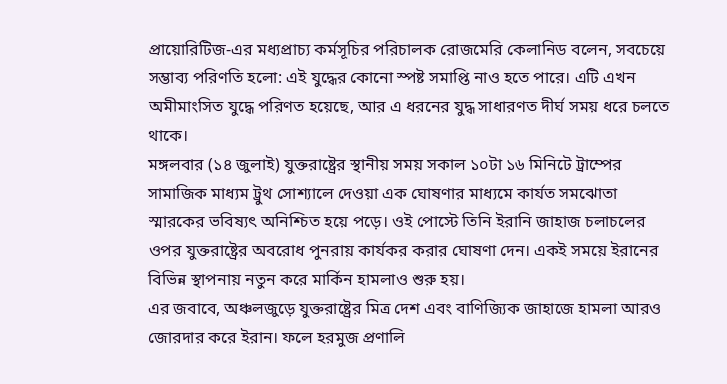প্রায়োরিটিজ-এর মধ্যপ্রাচ্য কর্মসূচির পরিচালক রোজমেরি কেলানিড বলেন, সবচেয়ে সম্ভাব্য পরিণতি হলো: এই যুদ্ধের কোনো স্পষ্ট সমাপ্তি নাও হতে পারে। এটি এখন অমীমাংসিত যুদ্ধে পরিণত হয়েছে, আর এ ধরনের যুদ্ধ সাধারণত দীর্ঘ সময় ধরে চলতে থাকে।
মঙ্গলবার (১৪ জুলাই) যুক্তরাষ্ট্রের স্থানীয় সময় সকাল ১০টা ১৬ মিনিটে ট্রাম্পের সামাজিক মাধ্যম ট্রুথ সোশ্যালে দেওয়া এক ঘোষণার মাধ্যমে কার্যত সমঝোতা স্মারকের ভবিষ্যৎ অনিশ্চিত হয়ে পড়ে। ওই পোস্টে তিনি ইরানি জাহাজ চলাচলের ওপর যুক্তরাষ্ট্রের অবরোধ পুনরায় কার্যকর করার ঘোষণা দেন। একই সময়ে ইরানের বিভিন্ন স্থাপনায় নতুন করে মার্কিন হামলাও শুরু হয়।
এর জবাবে, অঞ্চলজুড়ে যুক্তরাষ্ট্রের মিত্র দেশ এবং বাণিজ্যিক জাহাজে হামলা আরও জোরদার করে ইরান। ফলে হরমুজ প্রণালি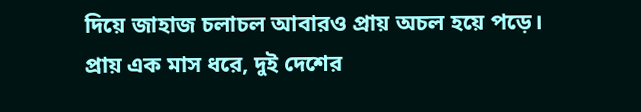দিয়ে জাহাজ চলাচল আবারও প্রায় অচল হয়ে পড়ে।
প্রায় এক মাস ধরে, দুই দেশের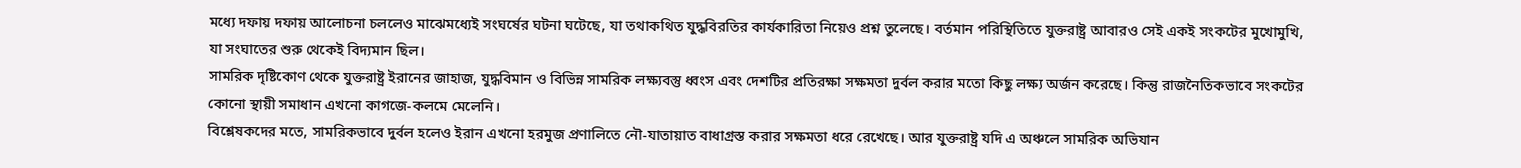মধ্যে দফায় দফায় আলোচনা চললেও মাঝেমধ্যেই সংঘর্ষের ঘটনা ঘটেছে, যা তথাকথিত যুদ্ধবিরতির কার্যকারিতা নিয়েও প্রশ্ন তুলেছে। বর্তমান পরিস্থিতিতে যুক্তরাষ্ট্র আবারও সেই একই সংকটের মুখোমুখি, যা সংঘাতের শুরু থেকেই বিদ্যমান ছিল।
সামরিক দৃষ্টিকোণ থেকে যুক্তরাষ্ট্র ইরানের জাহাজ, যুদ্ধবিমান ও বিভিন্ন সামরিক লক্ষ্যবস্তু ধ্বংস এবং দেশটির প্রতিরক্ষা সক্ষমতা দুর্বল করার মতো কিছু লক্ষ্য অর্জন করেছে। কিন্তু রাজনৈতিকভাবে সংকটের কোনো স্থায়ী সমাধান এখনো কাগজে-কলমে মেলেনি।
বিশ্লেষকদের মতে, সামরিকভাবে দুর্বল হলেও ইরান এখনো হরমুজ প্রণালিতে নৌ-যাতায়াত বাধাগ্রস্ত করার সক্ষমতা ধরে রেখেছে। আর যুক্তরাষ্ট্র যদি এ অঞ্চলে সামরিক অভিযান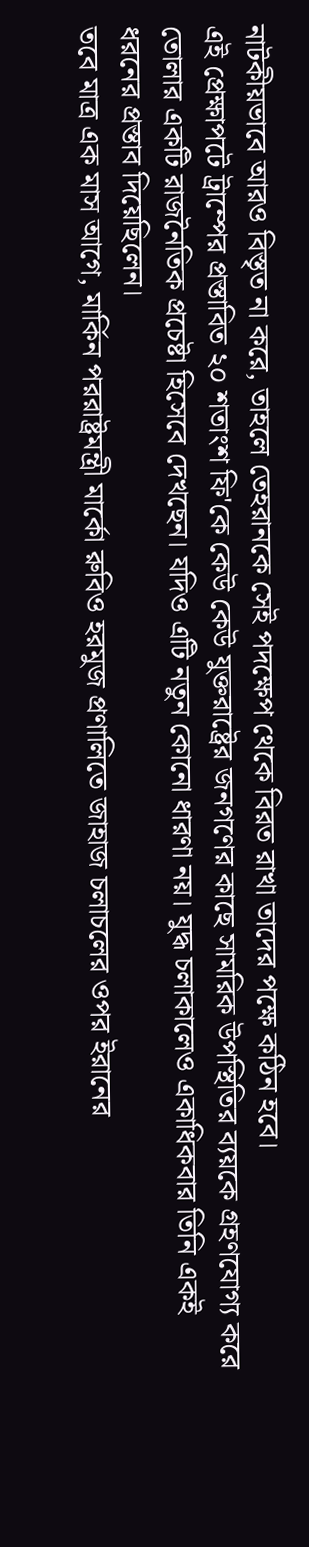নাটকীয়ভাবে আরও বিস্তৃত না করে, তাহলে তেহরানকে সেই পদক্ষেপ থেকে বিরত রাখা তাদের পক্ষে কঠিন হবে।
এই প্রেক্ষাপটে ট্রাম্পের প্রস্তাবিত ২০ শতাংশ ফি'কে কেউ কেউ যুক্তরাষ্ট্রের জনগণের কাছে সামরিক উপস্থিতির ব্যয়কে গ্রহণযোগ্য করে তোলার একটি রাজনৈতিক প্রচেষ্টা হিসেবে দেখছেন। যদিও এটি নতুন কোনো ধারণা নয়। যুদ্ধ চলাকালেও একাধিকবার তিনি একই ধরনের প্রস্তাব দিয়েছিলেন।
তবে মাত্র এক মাস আগে, মার্কিন পররাষ্ট্রমন্ত্রী মার্কো রুবিও হরমুজ প্রণালিতে জাহাজ চলাচলের ওপর ইরানের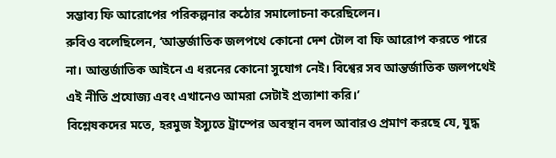সম্ভাব্য ফি আরোপের পরিকল্পনার কঠোর সমালোচনা করেছিলেন।
রুবিও বলেছিলেন, ‘আন্তর্জাতিক জলপথে কোনো দেশ টোল বা ফি আরোপ করতে পারে না। আন্তর্জাতিক আইনে এ ধরনের কোনো সুযোগ নেই। বিশ্বের সব আন্তর্জাতিক জলপথেই এই নীতি প্রযোজ্য এবং এখানেও আমরা সেটাই প্রত্যাশা করি।’
বিশ্লেষকদের মতে, হরমুজ ইস্যুতে ট্রাম্পের অবস্থান বদল আবারও প্রমাণ করছে যে, যুদ্ধ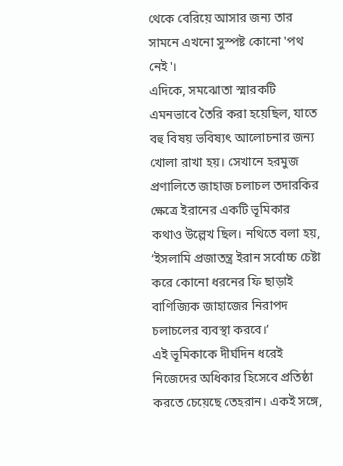থেকে বেরিয়ে আসার জন্য তার সামনে এখনো সুস্পষ্ট কোনো 'পথ নেই'।
এদিকে, সমঝোতা স্মারকটি এমনভাবে তৈরি করা হয়েছিল, যাতে বহু বিষয় ভবিষ্যৎ আলোচনার জন্য খোলা রাখা হয়। সেখানে হরমুজ প্রণালিতে জাহাজ চলাচল তদারকির ক্ষেত্রে ইরানের একটি ভূমিকার কথাও উল্লেখ ছিল। নথিতে বলা হয়, ‘ইসলামি প্রজাতন্ত্র ইরান সর্বোচ্চ চেষ্টা করে কোনো ধরনের ফি ছাড়াই বাণিজ্যিক জাহাজের নিরাপদ চলাচলের ব্যবস্থা করবে।’
এই ভূমিকাকে দীর্ঘদিন ধরেই নিজেদের অধিকার হিসেবে প্রতিষ্ঠা করতে চেয়েছে তেহরান। একই সঙ্গে,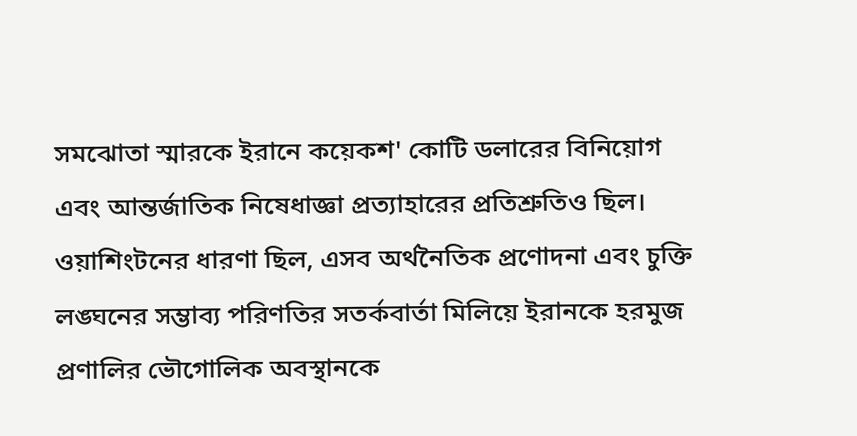সমঝোতা স্মারকে ইরানে কয়েকশ' কোটি ডলারের বিনিয়োগ এবং আন্তর্জাতিক নিষেধাজ্ঞা প্রত্যাহারের প্রতিশ্রুতিও ছিল।
ওয়াশিংটনের ধারণা ছিল, এসব অর্থনৈতিক প্রণোদনা এবং চুক্তি লঙ্ঘনের সম্ভাব্য পরিণতির সতর্কবার্তা মিলিয়ে ইরানকে হরমুজ প্রণালির ভৌগোলিক অবস্থানকে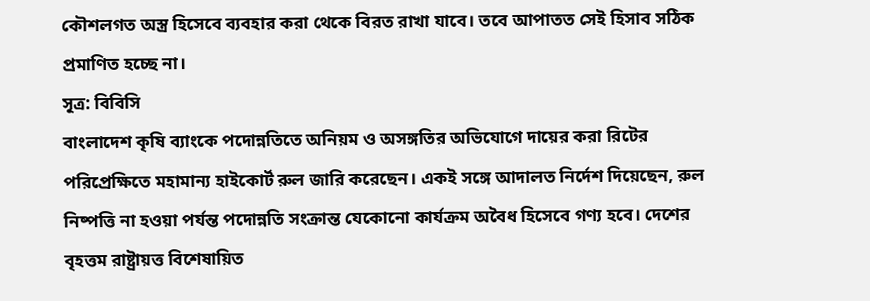কৌশলগত অস্ত্র হিসেবে ব্যবহার করা থেকে বিরত রাখা যাবে। তবে আপাতত সেই হিসাব সঠিক প্রমাণিত হচ্ছে না।
সূত্র: বিবিসি
বাংলাদেশ কৃষি ব্যাংকে পদোন্নতিতে অনিয়ম ও অসঙ্গতির অভিযোগে দায়ের করা রিটের পরিপ্রেক্ষিতে মহামান্য হাইকোর্ট রুল জারি করেছেন। একই সঙ্গে আদালত নির্দেশ দিয়েছেন, রুল নিষ্পত্তি না হওয়া পর্যন্ত পদোন্নতি সংক্রান্ত যেকোনো কার্যক্রম অবৈধ হিসেবে গণ্য হবে। দেশের বৃহত্তম রাষ্ট্রায়ত্ত বিশেষায়িত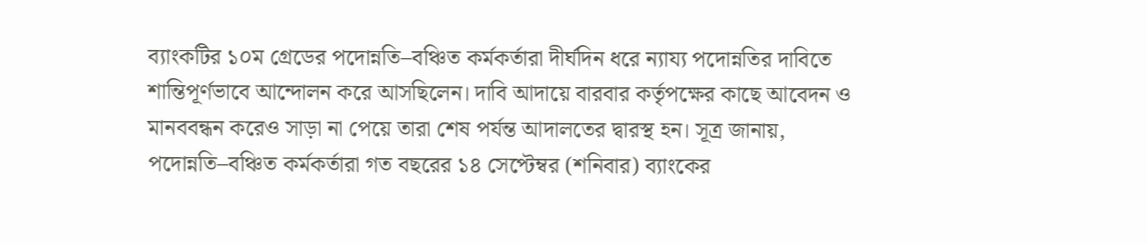ব্যাংকটির ১০ম গ্রেডের পদোন্নতি–বঞ্চিত কর্মকর্তারা দীর্ঘদিন ধরে ন্যায্য পদোন্নতির দাবিতে শান্তিপূর্ণভাবে আন্দোলন করে আসছিলেন। দাবি আদায়ে বারবার কর্তৃপক্ষের কাছে আবেদন ও মানববন্ধন করেও সাড়া না পেয়ে তারা শেষ পর্যন্ত আদালতের দ্বারস্থ হন। সূত্র জানায়, পদোন্নতি–বঞ্চিত কর্মকর্তারা গত বছরের ১৪ সেপ্টেম্বর (শনিবার) ব্যাংকের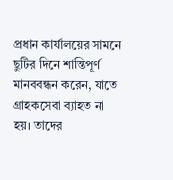প্রধান কার্যালয়ের সামনে ছুটির দিনে শান্তিপূর্ণ মানববন্ধন করেন, যাতে গ্রাহকসেবা ব্যাহত না হয়। তাদের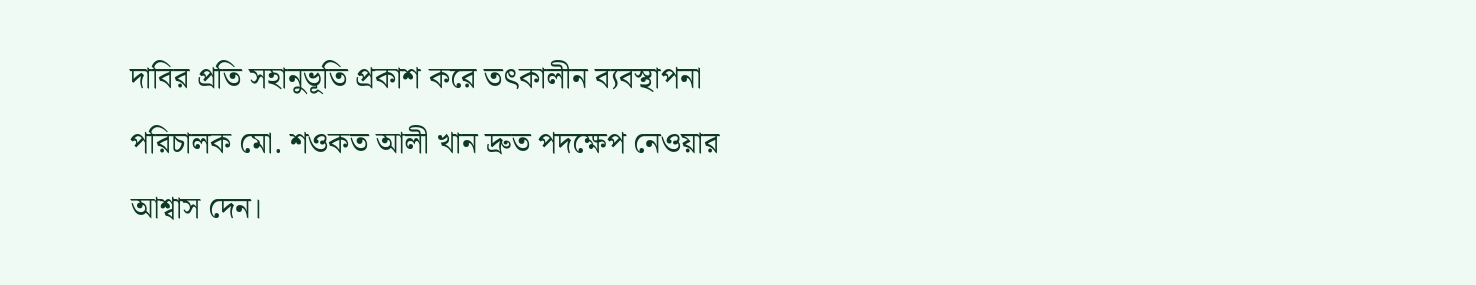দাবির প্রতি সহানুভূতি প্রকাশ করে তৎকালীন ব্যবস্থাপনা পরিচালক মো. শওকত আলী খান দ্রুত পদক্ষেপ নেওয়ার আশ্বাস দেন।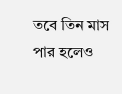তবে তিন মাস পার হলেও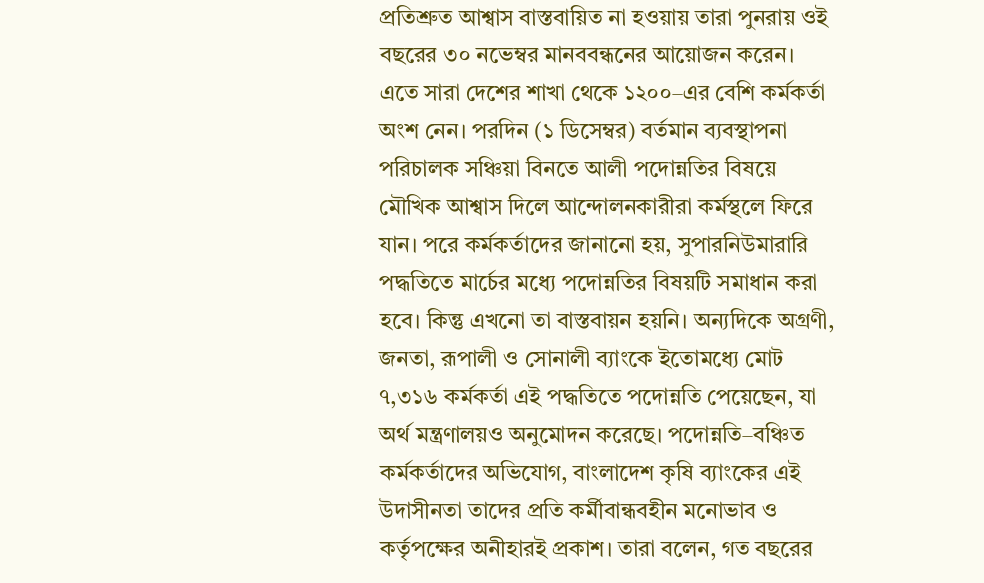প্রতিশ্রুত আশ্বাস বাস্তবায়িত না হওয়ায় তারা পুনরায় ওই বছরের ৩০ নভেম্বর মানববন্ধনের আয়োজন করেন। এতে সারা দেশের শাখা থেকে ১২০০–এর বেশি কর্মকর্তা অংশ নেন। পরদিন (১ ডিসেম্বর) বর্তমান ব্যবস্থাপনা পরিচালক সঞ্চিয়া বিনতে আলী পদোন্নতির বিষয়ে মৌখিক আশ্বাস দিলে আন্দোলনকারীরা কর্মস্থলে ফিরে যান। পরে কর্মকর্তাদের জানানো হয়, সুপারনিউমারারি পদ্ধতিতে মার্চের মধ্যে পদোন্নতির বিষয়টি সমাধান করা হবে। কিন্তু এখনো তা বাস্তবায়ন হয়নি। অন্যদিকে অগ্রণী, জনতা, রূপালী ও সোনালী ব্যাংকে ইতোমধ্যে মোট ৭,৩১৬ কর্মকর্তা এই পদ্ধতিতে পদোন্নতি পেয়েছেন, যা অর্থ মন্ত্রণালয়ও অনুমোদন করেছে। পদোন্নতি–বঞ্চিত কর্মকর্তাদের অভিযোগ, বাংলাদেশ কৃষি ব্যাংকের এই উদাসীনতা তাদের প্রতি কর্মীবান্ধবহীন মনোভাব ও কর্তৃপক্ষের অনীহারই প্রকাশ। তারা বলেন, গত বছরের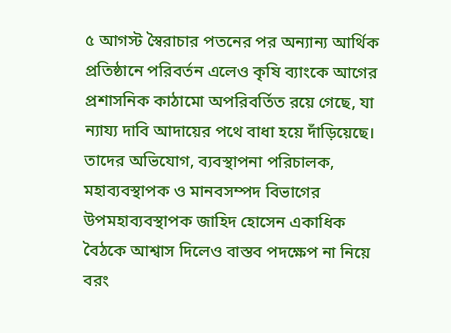৫ আগস্ট স্বৈরাচার পতনের পর অন্যান্য আর্থিক প্রতিষ্ঠানে পরিবর্তন এলেও কৃষি ব্যাংকে আগের প্রশাসনিক কাঠামো অপরিবর্তিত রয়ে গেছে, যা ন্যায্য দাবি আদায়ের পথে বাধা হয়ে দাঁড়িয়েছে। তাদের অভিযোগ, ব্যবস্থাপনা পরিচালক, মহাব্যবস্থাপক ও মানবসম্পদ বিভাগের উপমহাব্যবস্থাপক জাহিদ হোসেন একাধিক বৈঠকে আশ্বাস দিলেও বাস্তব পদক্ষেপ না নিয়ে বরং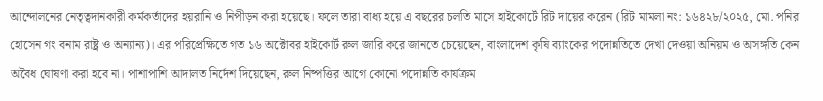আন্দোলনের নেতৃত্বদানকারী কর্মকর্তাদের হয়রানি ও নিপীড়ন করা হয়েছে। ফলে তারা বাধ্য হয়ে এ বছরের চলতি মাসে হাইকোর্টে রিট দায়ের করেন (রিট মামলা নং: ১৬৪২৮/২০২৫, মো. পনির হোসেন গং বনাম রাষ্ট্র ও অন্যান্য)। এর পরিপ্রেক্ষিতে গত ১৬ অক্টোবর হাইকোর্ট রুল জারি করে জানতে চেয়েছেন, বাংলাদেশ কৃষি ব্যাংকের পদোন্নতিতে দেখা দেওয়া অনিয়ম ও অসঙ্গতি কেন অবৈধ ঘোষণা করা হবে না। পাশাপাশি আদালত নির্দেশ দিয়েছেন, রুল নিষ্পত্তির আগে কোনো পদোন্নতি কার্যক্রম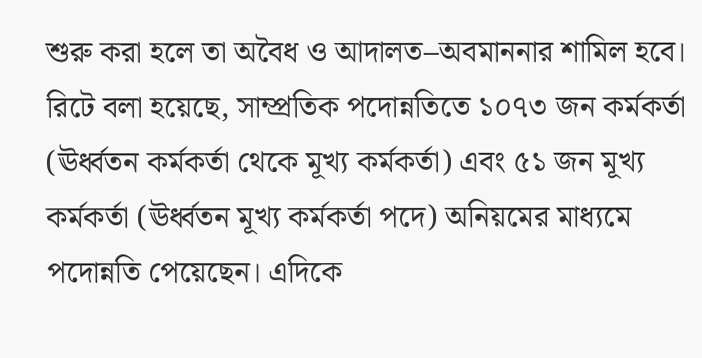শুরু করা হলে তা অবৈধ ও আদালত–অবমাননার শামিল হবে। রিটে বলা হয়েছে, সাম্প্রতিক পদোন্নতিতে ১০৭৩ জন কর্মকর্তা (ঊর্ধ্বতন কর্মকর্তা থেকে মূখ্য কর্মকর্তা) এবং ৫১ জন মূখ্য কর্মকর্তা (ঊর্ধ্বতন মূখ্য কর্মকর্তা পদে) অনিয়মের মাধ্যমে পদোন্নতি পেয়েছেন। এদিকে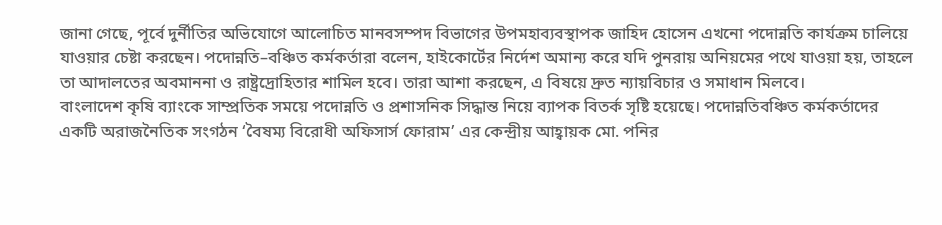জানা গেছে, পূর্বে দুর্নীতির অভিযোগে আলোচিত মানবসম্পদ বিভাগের উপমহাব্যবস্থাপক জাহিদ হোসেন এখনো পদোন্নতি কার্যক্রম চালিয়ে যাওয়ার চেষ্টা করছেন। পদোন্নতি–বঞ্চিত কর্মকর্তারা বলেন, হাইকোর্টের নির্দেশ অমান্য করে যদি পুনরায় অনিয়মের পথে যাওয়া হয়, তাহলে তা আদালতের অবমাননা ও রাষ্ট্রদ্রোহিতার শামিল হবে। তারা আশা করছেন, এ বিষয়ে দ্রুত ন্যায়বিচার ও সমাধান মিলবে।
বাংলাদেশ কৃষি ব্যাংকে সাম্প্রতিক সময়ে পদোন্নতি ও প্রশাসনিক সিদ্ধান্ত নিয়ে ব্যাপক বিতর্ক সৃষ্টি হয়েছে। পদোন্নতিবঞ্চিত কর্মকর্তাদের একটি অরাজনৈতিক সংগঠন ‘বৈষম্য বিরোধী অফিসার্স ফোরাম’ এর কেন্দ্রীয় আহ্বায়ক মো. পনির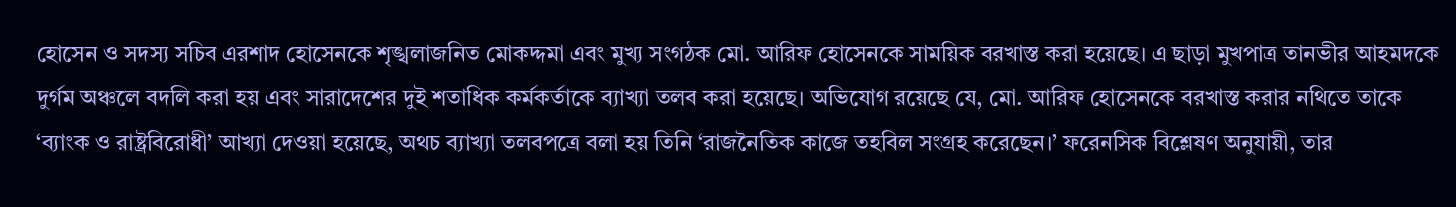হোসেন ও সদস্য সচিব এরশাদ হোসেনকে শৃঙ্খলাজনিত মোকদ্দমা এবং মুখ্য সংগঠক মো. আরিফ হোসেনকে সাময়িক বরখাস্ত করা হয়েছে। এ ছাড়া মুখপাত্র তানভীর আহমদকে দুর্গম অঞ্চলে বদলি করা হয় এবং সারাদেশের দুই শতাধিক কর্মকর্তাকে ব্যাখ্যা তলব করা হয়েছে। অভিযোগ রয়েছে যে, মো. আরিফ হোসেনকে বরখাস্ত করার নথিতে তাকে ‘ব্যাংক ও রাষ্ট্রবিরোধী’ আখ্যা দেওয়া হয়েছে, অথচ ব্যাখ্যা তলবপত্রে বলা হয় তিনি ‘রাজনৈতিক কাজে তহবিল সংগ্রহ করেছেন।’ ফরেনসিক বিশ্লেষণ অনুযায়ী, তার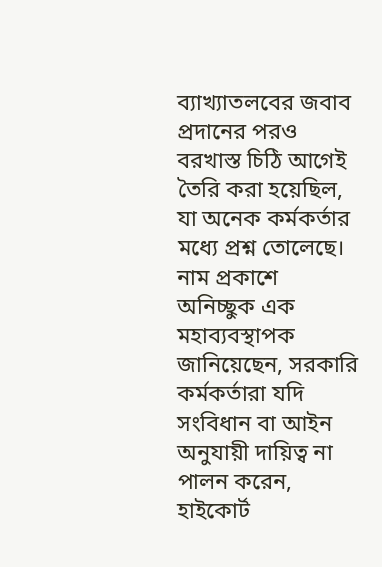ব্যাখ্যাতলবের জবাব প্রদানের পরও বরখাস্ত চিঠি আগেই তৈরি করা হয়েছিল, যা অনেক কর্মকর্তার মধ্যে প্রশ্ন তোলেছে। নাম প্রকাশে অনিচ্ছুক এক মহাব্যবস্থাপক জানিয়েছেন, সরকারি কর্মকর্তারা যদি সংবিধান বা আইন অনুযায়ী দায়িত্ব না পালন করেন, হাইকোর্ট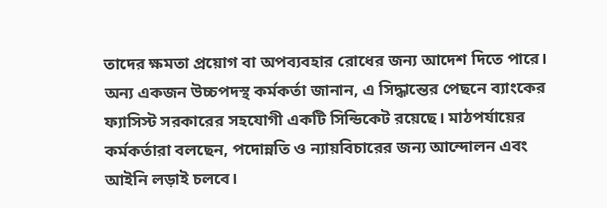তাদের ক্ষমতা প্রয়োগ বা অপব্যবহার রোধের জন্য আদেশ দিতে পারে। অন্য একজন উচ্চপদস্থ কর্মকর্তা জানান, এ সিদ্ধান্তের পেছনে ব্যাংকের ফ্যাসিস্ট সরকারের সহযোগী একটি সিন্ডিকেট রয়েছে। মাঠপর্যায়ের কর্মকর্তারা বলছেন, পদোন্নতি ও ন্যায়বিচারের জন্য আন্দোলন এবং আইনি লড়াই চলবে।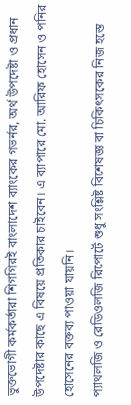ভুক্তভোগী কর্মকর্তারা শিগগিরই বাংলাদেশ ব্যাংকের গভর্নর, অর্থ উপদেষ্টা ও প্রধান উপদেষ্টার কাছে এ বিষয়ে প্রতিকার চাইবেন। এ ব্যাপারে মো. আরিফ হোসেন ও পনির হোসেনের বক্তব্য পাওয়া যায়নি।
প্যাথলজি ও রেডিওলজি রিপোর্টে শুধু সংশ্লিষ্ট বিশেষজ্ঞ বা চিকিৎসকের নিজ হস্তে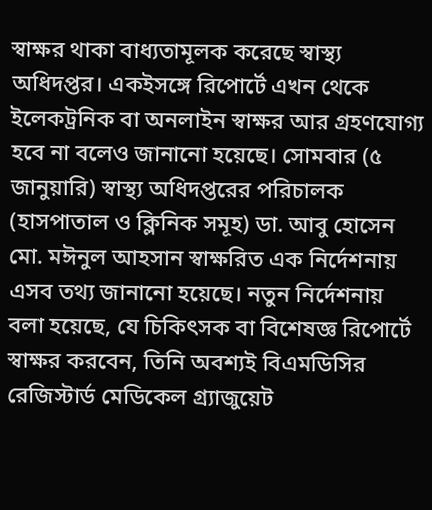স্বাক্ষর থাকা বাধ্যতামূলক করেছে স্বাস্থ্য অধিদপ্তর। একইসঙ্গে রিপোর্টে এখন থেকে ইলেকট্রনিক বা অনলাইন স্বাক্ষর আর গ্রহণযোগ্য হবে না বলেও জানানো হয়েছে। সোমবার (৫ জানুয়ারি) স্বাস্থ্য অধিদপ্তরের পরিচালক (হাসপাতাল ও ক্লিনিক সমূহ) ডা. আবু হোসেন মো. মঈনুল আহসান স্বাক্ষরিত এক নির্দেশনায় এসব তথ্য জানানো হয়েছে। নতুন নির্দেশনায় বলা হয়েছে, যে চিকিৎসক বা বিশেষজ্ঞ রিপোর্টে স্বাক্ষর করবেন, তিনি অবশ্যই বিএমডিসির রেজিস্টার্ড মেডিকেল গ্র্যাজুয়েট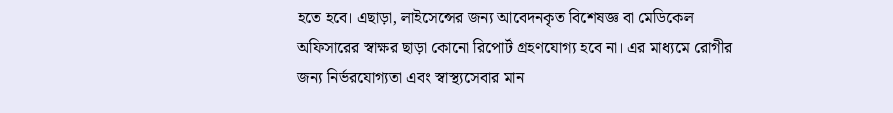হতে হবে। এছাড়া, লাইসেন্সের জন্য আবেদনকৃত বিশেষজ্ঞ বা মেডিকেল অফিসারের স্বাক্ষর ছাড়া কোনো রিপোর্ট গ্রহণযোগ্য হবে না। এর মাধ্যমে রোগীর জন্য নির্ভরযোগ্যতা এবং স্বাস্থ্যসেবার মান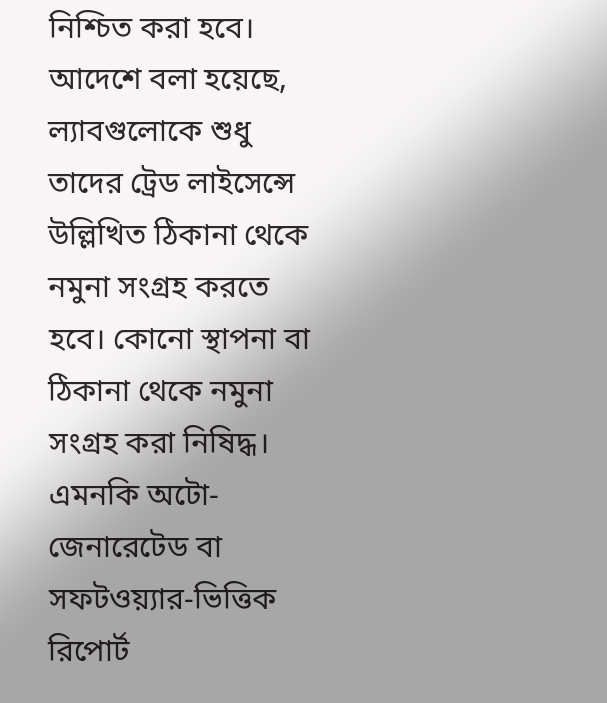নিশ্চিত করা হবে। আদেশে বলা হয়েছে, ল্যাবগুলোকে শুধু তাদের ট্রেড লাইসেন্সে উল্লিখিত ঠিকানা থেকে নমুনা সংগ্রহ করতে হবে। কোনো স্থাপনা বা ঠিকানা থেকে নমুনা সংগ্রহ করা নিষিদ্ধ। এমনকি অটো-জেনারেটেড বা সফটওয়্যার-ভিত্তিক রিপোর্ট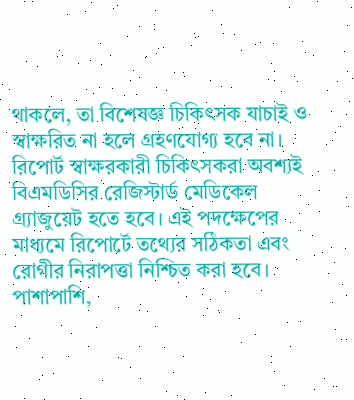থাকলে, তা বিশেষজ্ঞ চিকিৎসক যাচাই ও স্বাক্ষরিত না হলে গ্রহণযোগ্য হবে না। রিপোর্ট স্বাক্ষরকারী চিকিৎসকরা অবশ্যই বিএমডিসির রেজিস্টার্ড মেডিকেল গ্র্যাজুয়েট হতে হবে। এই পদক্ষেপের মাধ্যমে রিপোর্টে তথ্যের সঠিকতা এবং রোগীর নিরাপত্তা নিশ্চিত করা হবে। পাশাপাশি,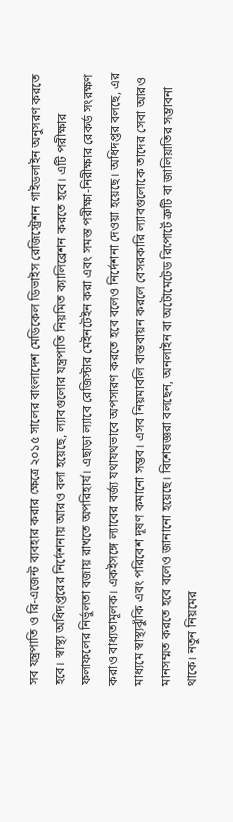সব যন্ত্রপাতি ও রি-এজেন্ট ব্যবহার করার ক্ষেত্রে ২০১৫ সালের বাংলাদেশ মেডিকেল ডিভাইস রেজিস্ট্রেশন গাইডলাইন অনুসরণ করতে হবে। স্বাস্থ্য অধিদপ্তরের নির্দেশনায় আরও বলা হয়েছে, ল্যাবগুলোর যন্ত্রপাতি নিয়মিত ক্যালিব্রেশন করতে হবে। এটি পরীক্ষার ফলাফলের নির্ভুলতা বজায় রাখতে অপরিহার্য। এছাড়া ল্যাবে রেজিস্টার মেইনটেইন করা এবং সমস্ত পরীক্ষা-নিরীক্ষার রেকর্ড সংরক্ষণ করাও বাধ্যতামূলক। একইসঙ্গে ল্যাবের বর্জ্য যথাযথভাবে অপসারণ করতে হবে বলেও নির্দেশনা দেওয়া হয়েছে। অধিদপ্তর বলছে, এর মাধ্যমে স্বাস্থ্যঝুঁকি এবং পরিবেশ দূষণ কমানো সম্ভব। এসব নিয়মাবলি বাস্তবায়ন করলে বেসরকারি ল্যাবগুলোকে তাদের সেবা আরও মানসম্মত করতে হবে বলেও জানানো হয়েছে। বিশেষজ্ঞরা বলছেন, অনলাইন বা অটোমেটেড রিপোর্টে ত্রুটি বা জালিয়াতির সম্ভাবনা থাকে। নতুন নিয়মের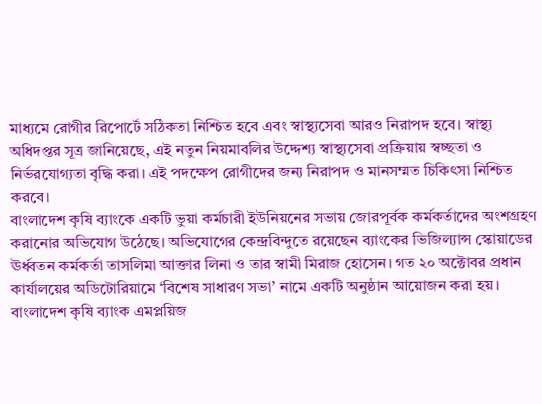মাধ্যমে রোগীর রিপোর্টে সঠিকতা নিশ্চিত হবে এবং স্বাস্থ্যসেবা আরও নিরাপদ হবে। স্বাস্থ্য অধিদপ্তর সূত্র জানিয়েছে, এই নতুন নিয়মাবলির উদ্দেশ্য স্বাস্থ্যসেবা প্রক্রিয়ায় স্বচ্ছতা ও নির্ভরযোগ্যতা বৃদ্ধি করা। এই পদক্ষেপ রোগীদের জন্য নিরাপদ ও মানসম্মত চিকিৎসা নিশ্চিত করবে।
বাংলাদেশ কৃষি ব্যাংকে একটি ভুয়া কর্মচারী ইউনিয়নের সভায় জোরপূর্বক কর্মকর্তাদের অংশগ্রহণ করানোর অভিযোগ উঠেছে। অভিযোগের কেন্দ্রবিন্দুতে রয়েছেন ব্যাংকের ভিজিল্যান্স স্কোয়াডের ঊর্ধ্বতন কর্মকর্তা তাসলিমা আক্তার লিনা ও তার স্বামী মিরাজ হোসেন। গত ২০ অক্টোবর প্রধান কার্যালয়ের অডিটোরিয়ামে ‘বিশেষ সাধারণ সভা’ নামে একটি অনুষ্ঠান আয়োজন করা হয়। বাংলাদেশ কৃষি ব্যাংক এমপ্লয়িজ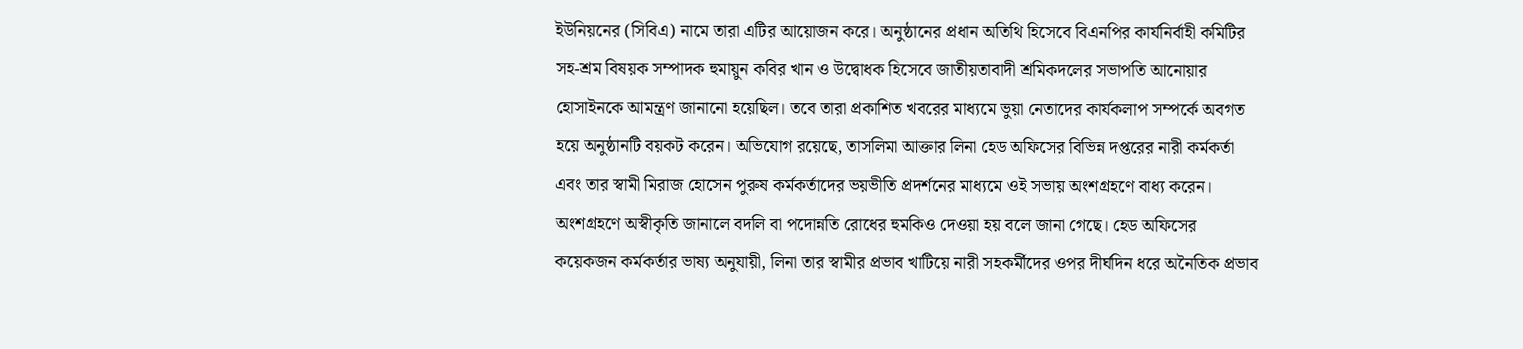ইউনিয়নের (সিবিএ) নামে তারা এটির আয়োজন করে। অনুষ্ঠানের প্রধান অতিথি হিসেবে বিএনপির কার্যনির্বাহী কমিটির সহ-শ্রম বিষয়ক সম্পাদক হুমায়ুন কবির খান ও উদ্বোধক হিসেবে জাতীয়তাবাদী শ্রমিকদলের সভাপতি আনোয়ার হোসাইনকে আমন্ত্রণ জানানো হয়েছিল। তবে তারা প্রকাশিত খবরের মাধ্যমে ভুয়া নেতাদের কার্যকলাপ সম্পর্কে অবগত হয়ে অনুষ্ঠানটি বয়কট করেন। অভিযোগ রয়েছে, তাসলিমা আক্তার লিনা হেড অফিসের বিভিন্ন দপ্তরের নারী কর্মকর্তা এবং তার স্বামী মিরাজ হোসেন পুরুষ কর্মকর্তাদের ভয়ভীতি প্রদর্শনের মাধ্যমে ওই সভায় অংশগ্রহণে বাধ্য করেন। অংশগ্রহণে অস্বীকৃতি জানালে বদলি বা পদোন্নতি রোধের হুমকিও দেওয়া হয় বলে জানা গেছে। হেড অফিসের কয়েকজন কর্মকর্তার ভাষ্য অনুযায়ী, লিনা তার স্বামীর প্রভাব খাটিয়ে নারী সহকর্মীদের ওপর দীর্ঘদিন ধরে অনৈতিক প্রভাব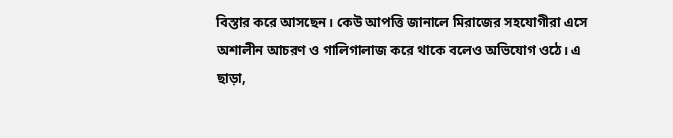বিস্তার করে আসছেন। কেউ আপত্তি জানালে মিরাজের সহযোগীরা এসে অশালীন আচরণ ও গালিগালাজ করে থাকে বলেও অভিযোগ ওঠে। এ ছাড়া,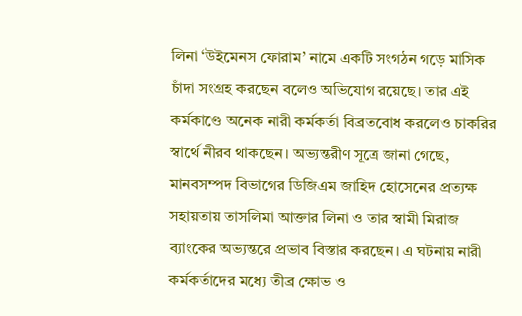লিনা ‘উইমেনস ফোরাম’ নামে একটি সংগঠন গড়ে মাসিক চাঁদা সংগ্রহ করছেন বলেও অভিযোগ রয়েছে। তার এই কর্মকাণ্ডে অনেক নারী কর্মকর্তা বিব্রতবোধ করলেও চাকরির স্বার্থে নীরব থাকছেন। অভ্যন্তরীণ সূত্রে জানা গেছে, মানবসম্পদ বিভাগের ডিজিএম জাহিদ হোসেনের প্রত্যক্ষ সহায়তায় তাসলিমা আক্তার লিনা ও তার স্বামী মিরাজ ব্যাংকের অভ্যন্তরে প্রভাব বিস্তার করছেন। এ ঘটনায় নারী কর্মকর্তাদের মধ্যে তীব্র ক্ষোভ ও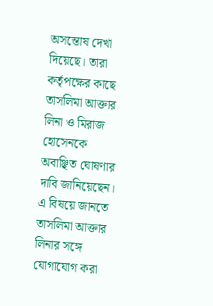অসন্তোষ দেখা দিয়েছে। তারা কর্তৃপক্ষের কাছে তাসলিমা আক্তার লিনা ও মিরাজ হোসেনকে অবাঞ্ছিত ঘোষণার দাবি জানিয়েছেন। এ বিষয়ে জানতে তাসলিমা আক্তার লিনার সঙ্গে যোগাযোগ করা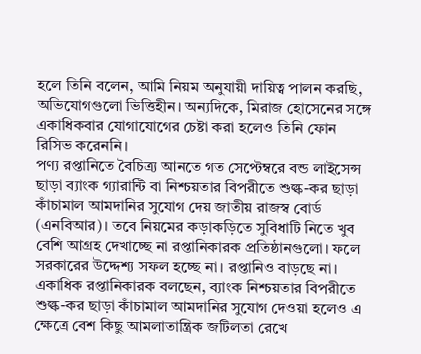হলে তিনি বলেন, আমি নিয়ম অনুযায়ী দায়িত্ব পালন করছি, অভিযোগগুলো ভিত্তিহীন। অন্যদিকে, মিরাজ হোসেনের সঙ্গে একাধিকবার যোগাযোগের চেষ্টা করা হলেও তিনি ফোন রিসিভ করেননি।
পণ্য রপ্তানিতে বৈচিত্র্য আনতে গত সেপ্টেম্বরে বন্ড লাইসেন্স ছাড়া ব্যাংক গ্যারান্টি বা নিশ্চয়তার বিপরীতে শুল্ক-কর ছাড়া কাঁচামাল আমদানির সুযোগ দেয় জাতীয় রাজস্ব বোর্ড (এনবিআর)। তবে নিয়মের কড়াকড়িতে সুবিধাটি নিতে খুব বেশি আগ্রহ দেখাচ্ছে না রপ্তানিকারক প্রতিষ্ঠানগুলো। ফলে সরকারের উদ্দেশ্য সফল হচ্ছে না। রপ্তানিও বাড়ছে না। একাধিক রপ্তানিকারক বলছেন, ব্যাংক নিশ্চয়তার বিপরীতে শুল্ক-কর ছাড়া কাঁচামাল আমদানির সুযোগ দেওয়া হলেও এ ক্ষেত্রে বেশ কিছু আমলাতান্ত্রিক জটিলতা রেখে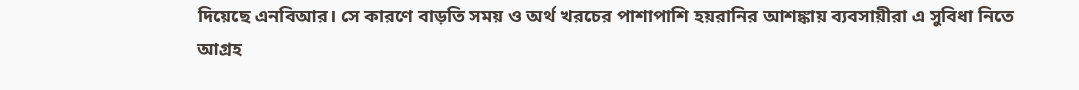দিয়েছে এনবিআর। সে কারণে বাড়তি সময় ও অর্থ খরচের পাশাপাশি হয়রানির আশঙ্কায় ব্যবসায়ীরা এ সুবিধা নিতে আগ্রহ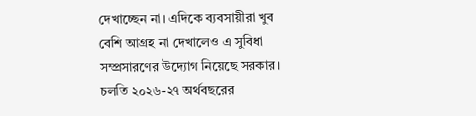দেখাচ্ছেন না। এদিকে ব্যবসায়ীরা খুব বেশি আগ্রহ না দেখালেও এ সুবিধা সম্প্রসারণের উদ্যোগ নিয়েছে সরকার। চলতি ২০২৬-২৭ অর্থবছরের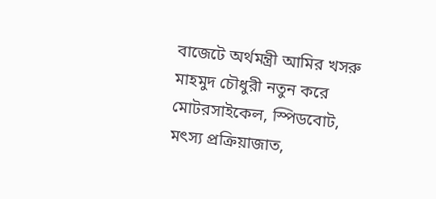বাজেটে অর্থমন্ত্রী আমির খসরু মাহমুদ চৌধুরী নতুন করে মোটরসাইকেল, স্পিডবোট, মৎস্য প্রক্রিয়াজাত,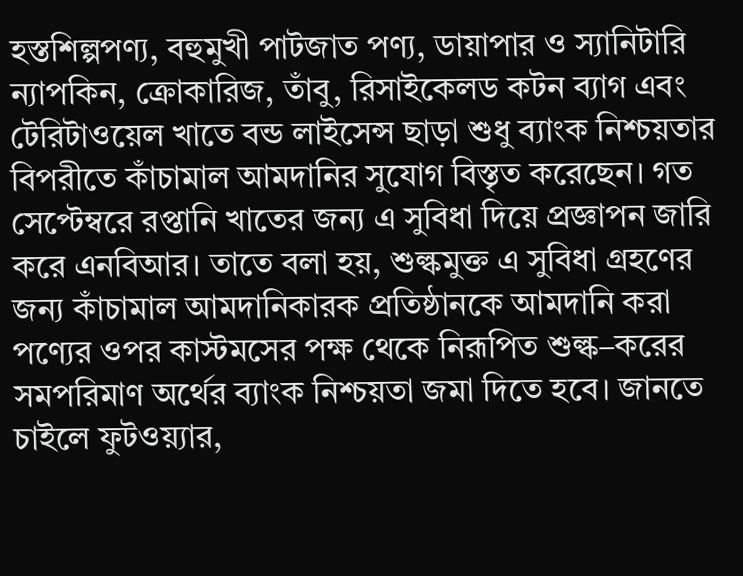হস্তশিল্পপণ্য, বহুমুখী পাটজাত পণ্য, ডায়াপার ও স্যানিটারি ন্যাপকিন, ক্রোকারিজ, তাঁবু, রিসাইকেলড কটন ব্যাগ এবং টেরিটাওয়েল খাতে বন্ড লাইসেন্স ছাড়া শুধু ব্যাংক নিশ্চয়তার বিপরীতে কাঁচামাল আমদানির সুযোগ বিস্তৃত করেছেন। গত সেপ্টেম্বরে রপ্তানি খাতের জন্য এ সুবিধা দিয়ে প্রজ্ঞাপন জারি করে এনবিআর। তাতে বলা হয়, শুল্কমুক্ত এ সুবিধা গ্রহণের জন্য কাঁচামাল আমদানিকারক প্রতিষ্ঠানকে আমদানি করা পণ্যের ওপর কাস্টমসের পক্ষ থেকে নিরূপিত শুল্ক–করের সমপরিমাণ অর্থের ব্যাংক নিশ্চয়তা জমা দিতে হবে। জানতে চাইলে ফুটওয়্যার,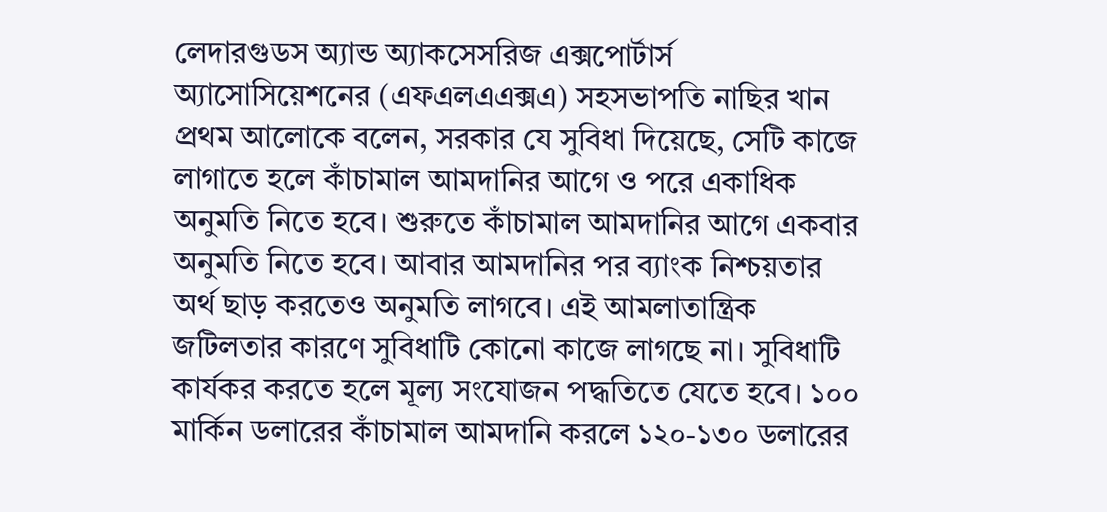লেদারগুডস অ্যান্ড অ্যাকসেসরিজ এক্সপোর্টার্স অ্যাসোসিয়েশনের (এফএলএএক্সএ) সহসভাপতি নাছির খান প্রথম আলোকে বলেন, সরকার যে সুবিধা দিয়েছে, সেটি কাজে লাগাতে হলে কাঁচামাল আমদানির আগে ও পরে একাধিক অনুমতি নিতে হবে। শুরুতে কাঁচামাল আমদানির আগে একবার অনুমতি নিতে হবে। আবার আমদানির পর ব্যাংক নিশ্চয়তার অর্থ ছাড় করতেও অনুমতি লাগবে। এই আমলাতান্ত্রিক জটিলতার কারণে সুবিধাটি কোনো কাজে লাগছে না। সুবিধাটি কার্যকর করতে হলে মূল্য সংযোজন পদ্ধতিতে যেতে হবে। ১০০ মার্কিন ডলারের কাঁচামাল আমদানি করলে ১২০-১৩০ ডলারের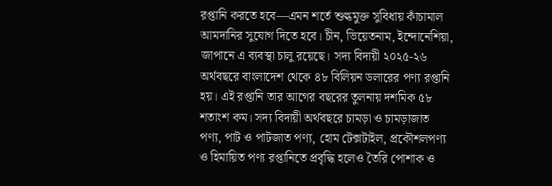রপ্তানি করতে হবে—এমন শর্তে শুল্কমুক্ত সুবিধায় কাঁচামাল আমদানির সুযোগ দিতে হবে। চীন, ভিয়েতনাম, ইন্দোনেশিয়া, জাপানে এ ব্যবস্থা চালু রয়েছে। সদ্য বিদায়ী ২০২৫-২৬ অর্থবছরে বাংলাদেশ থেকে ৪৮ বিলিয়ন ডলারের পণ্য রপ্তানি হয়। এই রপ্তানি তার আগের বছরের তুলনায় দশমিক ৫৮ শতাংশ কম। সদ্য বিদায়ী অর্থবছরে চামড়া ও চামড়াজাত পণ্য, পাট ও পাটজাত পণ্য, হোম টেক্সটাইল, প্রকৌশলপণ্য ও হিমায়িত পণ্য রপ্তানিতে প্রবৃদ্ধি হলেও তৈরি পোশাক ও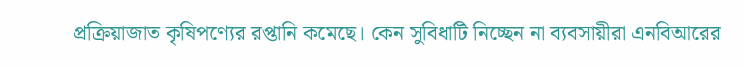প্রক্রিয়াজাত কৃষিপণ্যের রপ্তানি কমেছে। কেন সুবিধাটি নিচ্ছেন না ব্যবসায়ীরা এনবিআরের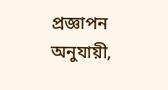প্রজ্ঞাপন অনুযায়ী,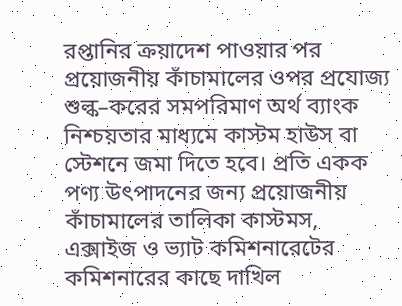রপ্তানির ক্রয়াদেশ পাওয়ার পর প্রয়োজনীয় কাঁচামালের ওপর প্রযোজ্য শুল্ক–করের সমপরিমাণ অর্থ ব্যাংক নিশ্চয়তার মাধ্যমে কাস্টম হাউস বা স্টেশনে জমা দিতে হবে। প্রতি একক পণ্য উৎপাদনের জন্য প্রয়োজনীয় কাঁচামালের তালিকা কাস্টমস, এক্সাইজ ও ভ্যাট কমিশনারেটের কমিশনারের কাছে দাখিল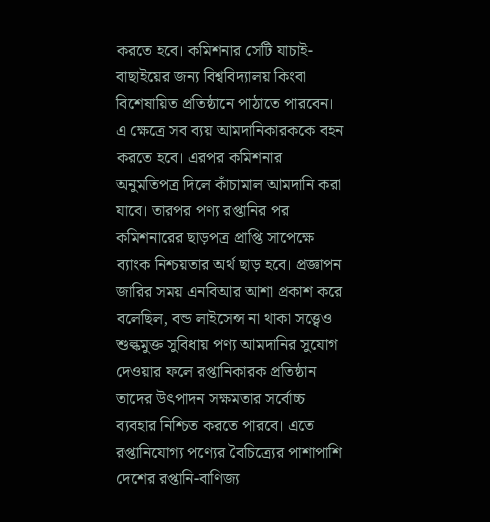করতে হবে। কমিশনার সেটি যাচাই-বাছাইয়ের জন্য বিশ্ববিদ্যালয় কিংবা বিশেষায়িত প্রতিষ্ঠানে পাঠাতে পারবেন। এ ক্ষেত্রে সব ব্যয় আমদানিকারককে বহন করতে হবে। এরপর কমিশনার অনুমতিপত্র দিলে কাঁচামাল আমদানি করা যাবে। তারপর পণ্য রপ্তানির পর কমিশনারের ছাড়পত্র প্রাপ্তি সাপেক্ষে ব্যাংক নিশ্চয়তার অর্থ ছাড় হবে। প্রজ্ঞাপন জারির সময় এনবিআর আশা প্রকাশ করে বলেছিল, বন্ড লাইসেন্স না থাকা সত্ত্বেও শুল্কমুক্ত সুবিধায় পণ্য আমদানির সুযোগ দেওয়ার ফলে রপ্তানিকারক প্রতিষ্ঠান তাদের উৎপাদন সক্ষমতার সর্বোচ্চ ব্যবহার নিশ্চিত করতে পারবে। এতে রপ্তানিযোগ্য পণ্যের বৈচিত্র্যের পাশাপাশি দেশের রপ্তানি-বাণিজ্য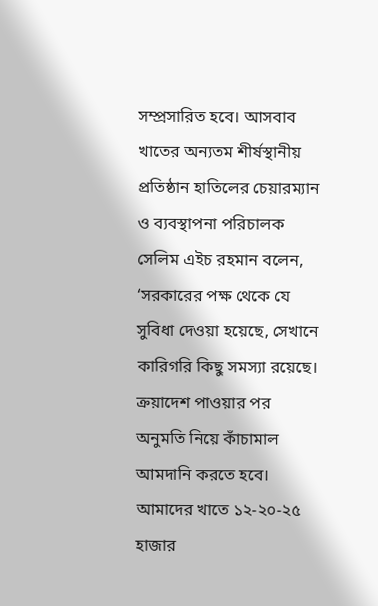সম্প্রসারিত হবে। আসবাব খাতের অন্যতম শীর্ষস্থানীয় প্রতিষ্ঠান হাতিলের চেয়ারম্যান ও ব্যবস্থাপনা পরিচালক সেলিম এইচ রহমান বলেন, ‘সরকারের পক্ষ থেকে যে সুবিধা দেওয়া হয়েছে, সেখানে কারিগরি কিছু সমস্যা রয়েছে। ক্রয়াদেশ পাওয়ার পর অনুমতি নিয়ে কাঁচামাল আমদানি করতে হবে। আমাদের খাতে ১২-২০-২৫ হাজার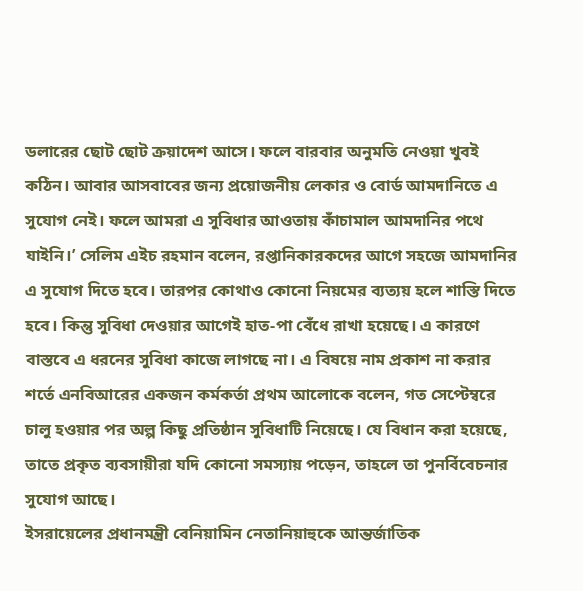ডলারের ছোট ছোট ক্রয়াদেশ আসে। ফলে বারবার অনুমতি নেওয়া খুবই কঠিন। আবার আসবাবের জন্য প্রয়োজনীয় লেকার ও বোর্ড আমদানিতে এ সুযোগ নেই। ফলে আমরা এ সুবিধার আওতায় কাঁচামাল আমদানির পথে যাইনি।’ সেলিম এইচ রহমান বলেন, রপ্তানিকারকদের আগে সহজে আমদানির এ সুযোগ দিতে হবে। তারপর কোথাও কোনো নিয়মের ব্যত্যয় হলে শাস্তি দিতে হবে। কিন্তু সুবিধা দেওয়ার আগেই হাত-পা বেঁধে রাখা হয়েছে। এ কারণে বাস্তবে এ ধরনের সুবিধা কাজে লাগছে না। এ বিষয়ে নাম প্রকাশ না করার শর্তে এনবিআরের একজন কর্মকর্তা প্রথম আলোকে বলেন, গত সেপ্টেম্বরে চালু হওয়ার পর অল্প কিছু প্রতিষ্ঠান সুবিধাটি নিয়েছে। যে বিধান করা হয়েছে, তাতে প্রকৃত ব্যবসায়ীরা যদি কোনো সমস্যায় পড়েন, তাহলে তা পুনর্বিবেচনার সুযোগ আছে।
ইসরায়েলের প্রধানমন্ত্রী বেনিয়ামিন নেতানিয়াহুকে আন্তর্জাতিক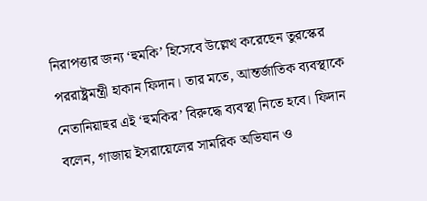নিরাপত্তার জন্য ‘হুমকি’ হিসেবে উল্লেখ করেছেন তুরস্কের পররাষ্ট্রমন্ত্রী হাকান ফিদান। তার মতে, আন্তর্জাতিক ব্যবস্থাকে নেতানিয়াহুর এই ‘হুমকির’ বিরুদ্ধে ব্যবস্থা নিতে হবে। ফিদান বলেন, গাজায় ইসরায়েলের সামরিক অভিযান ও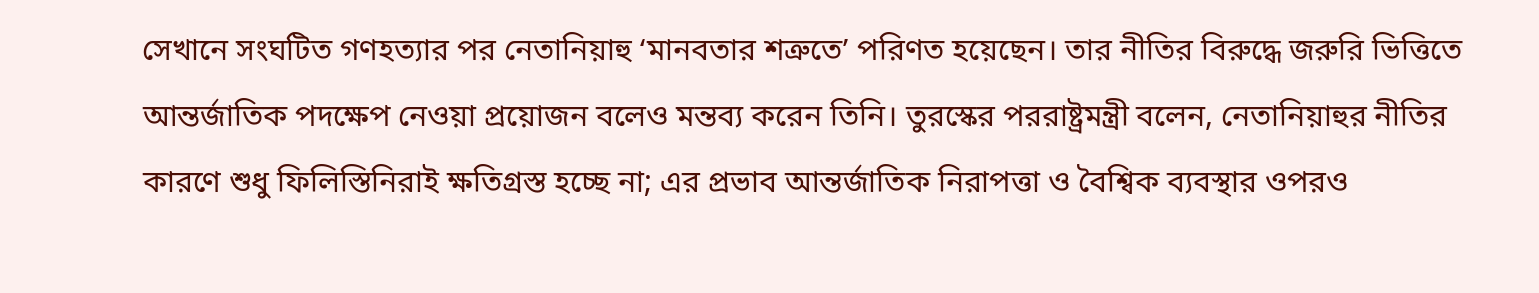সেখানে সংঘটিত গণহত্যার পর নেতানিয়াহু ‘মানবতার শত্রুতে’ পরিণত হয়েছেন। তার নীতির বিরুদ্ধে জরুরি ভিত্তিতে আন্তর্জাতিক পদক্ষেপ নেওয়া প্রয়োজন বলেও মন্তব্য করেন তিনি। তুরস্কের পররাষ্ট্রমন্ত্রী বলেন, নেতানিয়াহুর নীতির কারণে শুধু ফিলিস্তিনিরাই ক্ষতিগ্রস্ত হচ্ছে না; এর প্রভাব আন্তর্জাতিক নিরাপত্তা ও বৈশ্বিক ব্যবস্থার ওপরও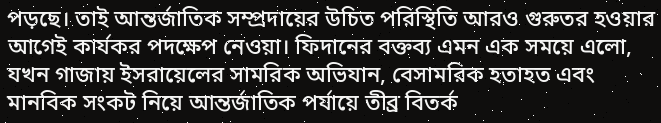পড়ছে। তাই আন্তর্জাতিক সম্প্রদায়ের উচিত পরিস্থিতি আরও গুরুতর হওয়ার আগেই কার্যকর পদক্ষেপ নেওয়া। ফিদানের বক্তব্য এমন এক সময়ে এলো, যখন গাজায় ইসরায়েলের সামরিক অভিযান, বেসামরিক হতাহত এবং মানবিক সংকট নিয়ে আন্তর্জাতিক পর্যায়ে তীব্র বিতর্ক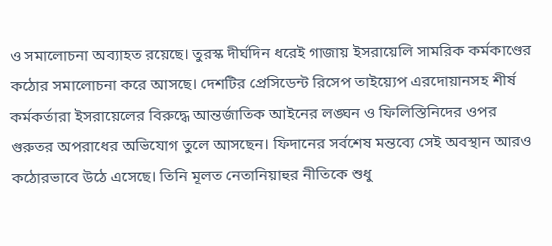ও সমালোচনা অব্যাহত রয়েছে। তুরস্ক দীর্ঘদিন ধরেই গাজায় ইসরায়েলি সামরিক কর্মকাণ্ডের কঠোর সমালোচনা করে আসছে। দেশটির প্রেসিডেন্ট রিসেপ তাইয়্যেপ এরদোয়ানসহ শীর্ষ কর্মকর্তারা ইসরায়েলের বিরুদ্ধে আন্তর্জাতিক আইনের লঙ্ঘন ও ফিলিস্তিনিদের ওপর গুরুতর অপরাধের অভিযোগ তুলে আসছেন। ফিদানের সর্বশেষ মন্তব্যে সেই অবস্থান আরও কঠোরভাবে উঠে এসেছে। তিনি মূলত নেতানিয়াহুর নীতিকে শুধু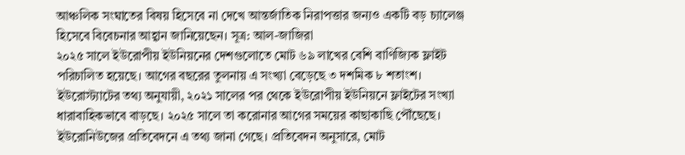আঞ্চলিক সংঘাতের বিষয় হিসেবে না দেখে আন্তর্জাতিক নিরাপত্তার জন্যও একটি বড় চ্যালেঞ্জ হিসেবে বিবেচনার আহ্বান জানিয়েছেন। সূত্র: আল-জাজিরা
২০২৫ সালে ইউরোপীয় ইউনিয়নের দেশগুলোতে মোট ৬৯ লাখের বেশি বাণিজ্যিক ফ্লাইট পরিচালিত হয়েছে। আগের বছরের তুলনায় এ সংখ্যা বেড়েছে ৩ দশমিক ৮ শতাংশ। ইউরোস্ট্যাটের তথ্য অনুযায়ী, ২০২১ সালের পর থেকে ইউরোপীয় ইউনিয়নে ফ্লাইটের সংখ্যা ধারাবাহিকভাবে বাড়ছে। ২০২৫ সালে তা করোনার আগের সময়ের কাছাকাছি পৌঁছেছে। ইউরোনিউজের প্রতিবেদনে এ তথ্য জানা গেছে। প্রতিবেদন অনুসারে, মোট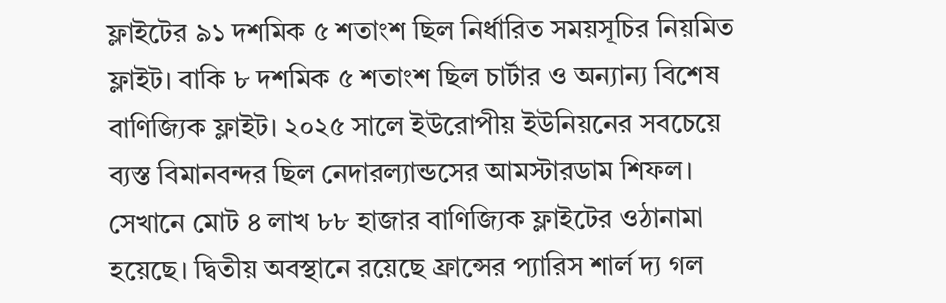ফ্লাইটের ৯১ দশমিক ৫ শতাংশ ছিল নির্ধারিত সময়সূচির নিয়মিত ফ্লাইট। বাকি ৮ দশমিক ৫ শতাংশ ছিল চার্টার ও অন্যান্য বিশেষ বাণিজ্যিক ফ্লাইট। ২০২৫ সালে ইউরোপীয় ইউনিয়নের সবচেয়ে ব্যস্ত বিমানবন্দর ছিল নেদারল্যান্ডসের আমস্টারডাম শিফল। সেখানে মোট ৪ লাখ ৮৮ হাজার বাণিজ্যিক ফ্লাইটের ওঠানামা হয়েছে। দ্বিতীয় অবস্থানে রয়েছে ফ্রান্সের প্যারিস শার্ল দ্য গল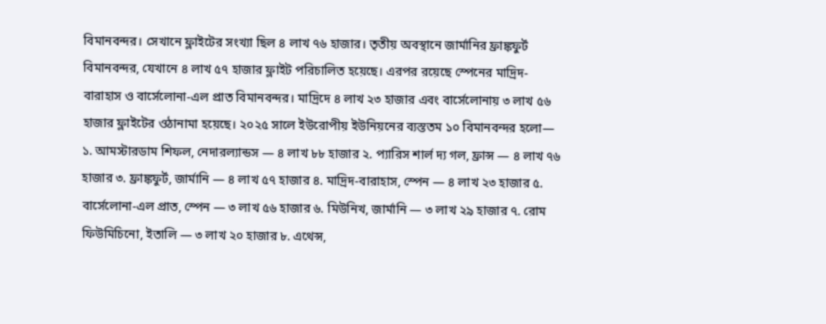বিমানবন্দর। সেখানে ফ্লাইটের সংখ্যা ছিল ৪ লাখ ৭৬ হাজার। তৃতীয় অবস্থানে জার্মানির ফ্রাঙ্কফুর্ট বিমানবন্দর, যেখানে ৪ লাখ ৫৭ হাজার ফ্লাইট পরিচালিত হয়েছে। এরপর রয়েছে স্পেনের মাদ্রিদ-বারাহাস ও বার্সেলোনা-এল প্রাত বিমানবন্দর। মাদ্রিদে ৪ লাখ ২৩ হাজার এবং বার্সেলোনায় ৩ লাখ ৫৬ হাজার ফ্লাইটের ওঠানামা হয়েছে। ২০২৫ সালে ইউরোপীয় ইউনিয়নের ব্যস্ততম ১০ বিমানবন্দর হলো— ১. আমস্টারডাম শিফল, নেদারল্যান্ডস — ৪ লাখ ৮৮ হাজার ২. প্যারিস শার্ল দ্য গল, ফ্রান্স — ৪ লাখ ৭৬ হাজার ৩. ফ্রাঙ্কফুর্ট, জার্মানি — ৪ লাখ ৫৭ হাজার ৪. মাদ্রিদ-বারাহাস, স্পেন — ৪ লাখ ২৩ হাজার ৫. বার্সেলোনা-এল প্রাত, স্পেন — ৩ লাখ ৫৬ হাজার ৬. মিউনিখ, জার্মানি — ৩ লাখ ২৯ হাজার ৭. রোম ফিউমিচিনো, ইতালি — ৩ লাখ ২০ হাজার ৮. এথেন্স,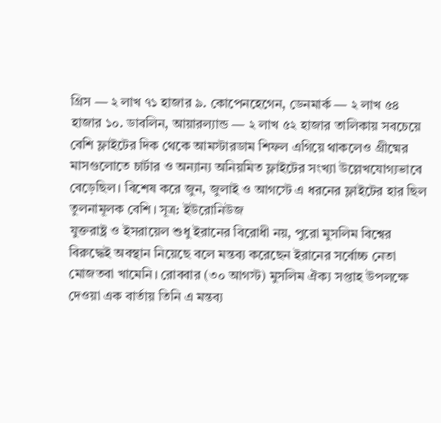গ্রিস — ২ লাখ ৭১ হাজার ৯. কোপেনহেগেন, ডেনমার্ক — ২ লাখ ৫৪ হাজার ১০. ডাবলিন, আয়ারল্যান্ড — ২ লাখ ৫২ হাজার তালিকায় সবচেয়ে বেশি ফ্লাইটের দিক থেকে আমস্টারডাম শিফল এগিয়ে থাকলেও গ্রীষ্মের মাসগুলোতে চার্টার ও অন্যান্য অনিয়মিত ফ্লাইটের সংখ্যা উল্লেখযোগ্যভাবে বেড়েছিল। বিশেষ করে জুন, জুলাই ও আগস্টে এ ধরনের ফ্লাইটের হার ছিল তুলনামূলক বেশি। সূত্র: ইউরোনিউজ
যুক্তরাষ্ট্র ও ইসরায়েল শুধু ইরানের বিরোধী নয়, পুরো মুসলিম বিশ্বের বিরুদ্ধেই অবস্থান নিয়েছে বলে মন্তব্য করেছেন ইরানের সর্বোচ্চ নেতা মোজতবা খামেনি। রোববার (৩০ আগস্ট) মুসলিম ঐক্য সপ্তাহ উপলক্ষে দেওয়া এক বার্তায় তিনি এ মন্তব্য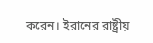করেন। ইরানের রাষ্ট্রীয়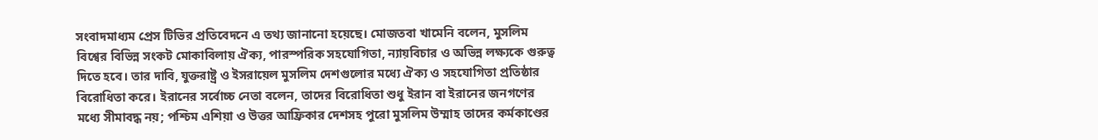সংবাদমাধ্যম প্রেস টিভির প্রতিবেদনে এ তথ্য জানানো হয়েছে। মোজতবা খামেনি বলেন, মুসলিম বিশ্বের বিভিন্ন সংকট মোকাবিলায় ঐক্য, পারস্পরিক সহযোগিতা, ন্যায়বিচার ও অভিন্ন লক্ষ্যকে গুরুত্ব দিতে হবে। তার দাবি, যুক্তরাষ্ট্র ও ইসরায়েল মুসলিম দেশগুলোর মধ্যে ঐক্য ও সহযোগিতা প্রতিষ্ঠার বিরোধিতা করে। ইরানের সর্বোচ্চ নেতা বলেন, তাদের বিরোধিতা শুধু ইরান বা ইরানের জনগণের মধ্যে সীমাবদ্ধ নয়; পশ্চিম এশিয়া ও উত্তর আফ্রিকার দেশসহ পুরো মুসলিম উম্মাহ তাদের কর্মকাণ্ডের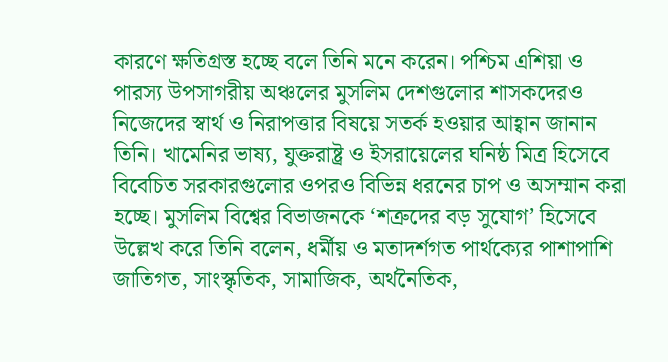কারণে ক্ষতিগ্রস্ত হচ্ছে বলে তিনি মনে করেন। পশ্চিম এশিয়া ও পারস্য উপসাগরীয় অঞ্চলের মুসলিম দেশগুলোর শাসকদেরও নিজেদের স্বার্থ ও নিরাপত্তার বিষয়ে সতর্ক হওয়ার আহ্বান জানান তিনি। খামেনির ভাষ্য, যুক্তরাষ্ট্র ও ইসরায়েলের ঘনিষ্ঠ মিত্র হিসেবে বিবেচিত সরকারগুলোর ওপরও বিভিন্ন ধরনের চাপ ও অসম্মান করা হচ্ছে। মুসলিম বিশ্বের বিভাজনকে ‘শত্রুদের বড় সুযোগ’ হিসেবে উল্লেখ করে তিনি বলেন, ধর্মীয় ও মতাদর্শগত পার্থক্যের পাশাপাশি জাতিগত, সাংস্কৃতিক, সামাজিক, অর্থনৈতিক,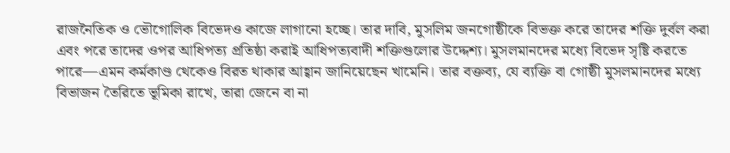রাজনৈতিক ও ভৌগোলিক বিভেদও কাজে লাগানো হচ্ছে। তার দাবি, মুসলিম জনগোষ্ঠীকে বিভক্ত করে তাদের শক্তি দুর্বল করা এবং পরে তাদের ওপর আধিপত্য প্রতিষ্ঠা করাই আধিপত্যবাদী শক্তিগুলোর উদ্দেশ্য। মুসলমানদের মধ্যে বিভেদ সৃষ্টি করতে পারে—এমন কর্মকাণ্ড থেকেও বিরত থাকার আহ্বান জানিয়েছেন খামেনি। তার বক্তব্য, যে ব্যক্তি বা গোষ্ঠী মুসলমানদের মধ্যে বিভাজন তৈরিতে ভূমিকা রাখে, তারা জেনে বা না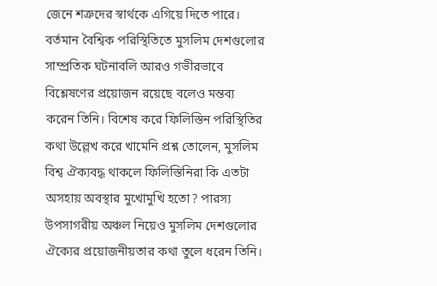জেনে শত্রুদের স্বার্থকে এগিয়ে দিতে পারে। বর্তমান বৈশ্বিক পরিস্থিতিতে মুসলিম দেশগুলোর সাম্প্রতিক ঘটনাবলি আরও গভীরভাবে বিশ্লেষণের প্রয়োজন রয়েছে বলেও মন্তব্য করেন তিনি। বিশেষ করে ফিলিস্তিন পরিস্থিতির কথা উল্লেখ করে খামেনি প্রশ্ন তোলেন, মুসলিম বিশ্ব ঐক্যবদ্ধ থাকলে ফিলিস্তিনিরা কি এতটা অসহায় অবস্থার মুখোমুখি হতো? পারস্য উপসাগরীয় অঞ্চল নিয়েও মুসলিম দেশগুলোর ঐক্যের প্রয়োজনীয়তার কথা তুলে ধরেন তিনি।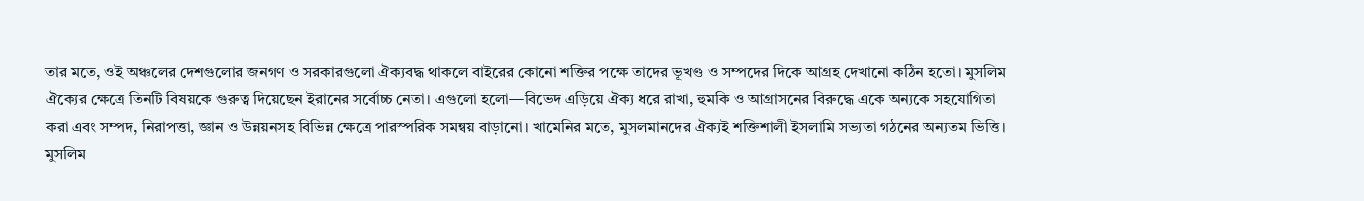তার মতে, ওই অঞ্চলের দেশগুলোর জনগণ ও সরকারগুলো ঐক্যবদ্ধ থাকলে বাইরের কোনো শক্তির পক্ষে তাদের ভূখণ্ড ও সম্পদের দিকে আগ্রহ দেখানো কঠিন হতো। মুসলিম ঐক্যের ক্ষেত্রে তিনটি বিষয়কে গুরুত্ব দিয়েছেন ইরানের সর্বোচ্চ নেতা। এগুলো হলো—বিভেদ এড়িয়ে ঐক্য ধরে রাখা, হুমকি ও আগ্রাসনের বিরুদ্ধে একে অন্যকে সহযোগিতা করা এবং সম্পদ, নিরাপত্তা, জ্ঞান ও উন্নয়নসহ বিভিন্ন ক্ষেত্রে পারস্পরিক সমন্বয় বাড়ানো। খামেনির মতে, মুসলমানদের ঐক্যই শক্তিশালী ইসলামি সভ্যতা গঠনের অন্যতম ভিত্তি। মুসলিম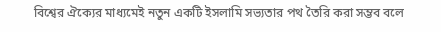বিশ্বের ঐক্যের মাধ্যমেই নতুন একটি ইসলামি সভ্যতার পথ তৈরি করা সম্ভব বলে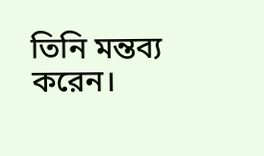তিনি মন্তব্য করেন।